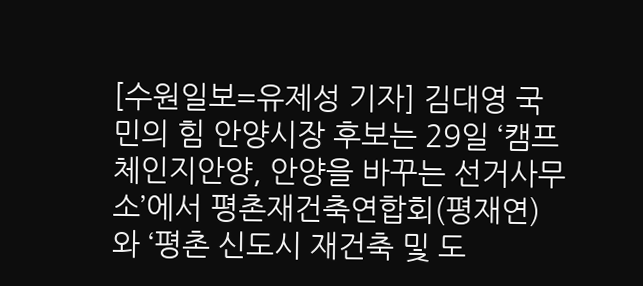[수원일보=유제성 기자] 김대영 국민의 힘 안양시장 후보는 29일 ‘캠프 체인지안양, 안양을 바꾸는 선거사무소’에서 평촌재건축연합회(평재연)와 ‘평촌 신도시 재건축 및 도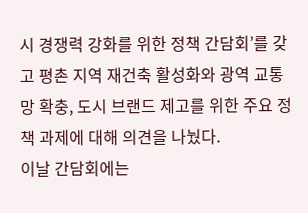시 경쟁력 강화를 위한 정책 간담회’를 갖고 평촌 지역 재건축 활성화와 광역 교통망 확충, 도시 브랜드 제고를 위한 주요 정책 과제에 대해 의견을 나눴다.
이날 간담회에는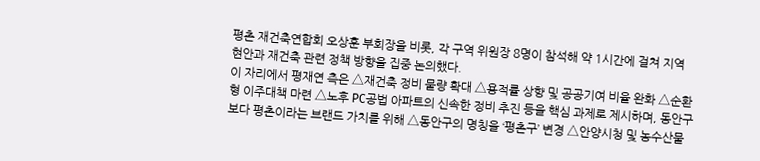평촌 재건축연합회 오상훈 부회장을 비롯, 각 구역 위원장 8명이 참석해 약 1시간에 걸쳐 지역 현안과 재건축 관련 정책 방향을 집중 논의했다.
이 자리에서 평재연 측은 △재건축 정비 물량 확대 △용적률 상향 및 공공기여 비율 완화 △순환형 이주대책 마련 △노후 PC공법 아파트의 신속한 정비 추진 등을 핵심 과제로 제시하며, 동안구보다 평촌이라는 브랜드 가치를 위해 △동안구의 명칭을 ‘평촌구’ 변경 △안양시청 및 농수산물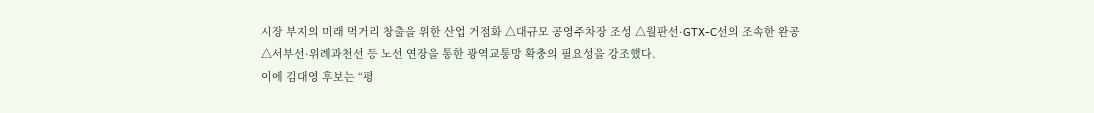시장 부지의 미래 먹거리 창출을 위한 산업 거점화 △대규모 공영주차장 조성 △월판선·GTX-C선의 조속한 완공 △서부선·위례과천선 등 노선 연장을 통한 광역교통망 확충의 필요성을 강조했다.
이에 김대영 후보는 “평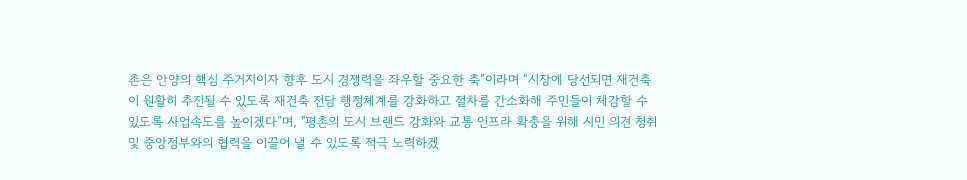촌은 안양의 핵심 주거지이자 향후 도시 경쟁력을 좌우할 중요한 축”이라며 “시장에 당선되면 재건축이 원활히 추진될 수 있도록 재건축 전담 행정체계를 강화하고 절차를 간소화해 주민들이 체감할 수 있도록 사업속도를 높이겠다”며, "평촌의 도시 브랜드 강화와 교통 인프라 확충을 위해 시민 의견 청취 및 중앙정부와의 협력을 이끌어 낼 수 있도록 적극 노력하겠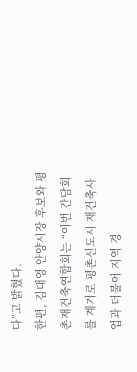다”고 밝혔다.
한편, 김대영 안양시장 후보와 평촌재건축연합회는 “이번 간담회를 계기로 평촌신도시 재건축사업과 더불어 지역 경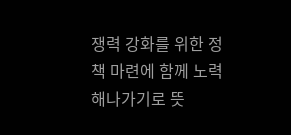쟁력 강화를 위한 정책 마련에 함께 노력해나가기로 뜻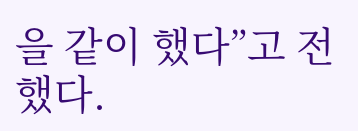을 같이 했다”고 전했다.